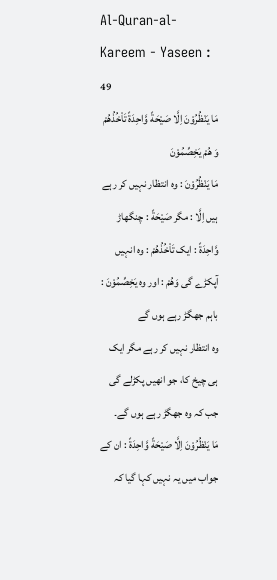Al-Quran-al-Kareem - Yaseen : 49
مَا یَنْظُرُوْنَ اِلَّا صَیْحَةً وَّاحِدَةً تَاْخُذُهُمْ وَ هُمْ یَخِصِّمُوْنَ
مَا يَنْظُرُوْنَ : وہ انتظار نہیں کر رہے ہیں اِلَّا : مگر صَيْحَةً : چنگھاڑ وَّاحِدَةً : ایک تَاْخُذُهُمْ : وہ انہیں آپکڑے گی وَهُمْ : اور وہ يَخِصِّمُوْنَ : باہم جھگڑ رہے ہوں گے
وہ انتظار نہیں کر رہے مگر ایک ہی چیخ کا، جو انھیں پکڑلے گی جب کہ وہ جھگڑ رہے ہوں گے۔
مَا يَنْظُرُوْنَ اِلَّا صَيْحَةً وَّاحِدَةً : ان کے جواب میں یہ نہیں کہا گیا کہ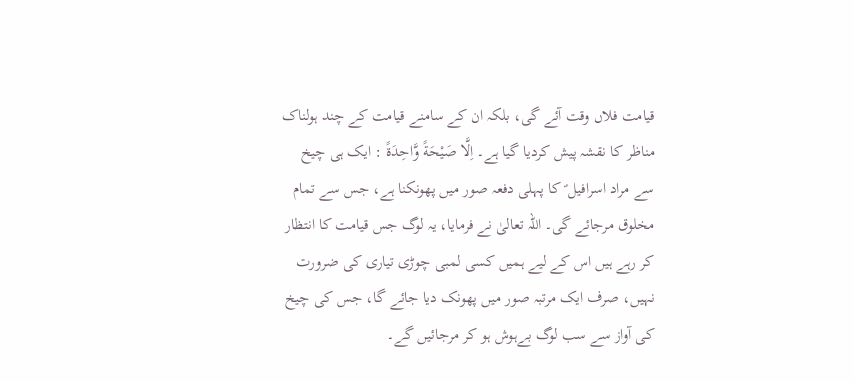قیامت فلاں وقت آئے گی، بلکہ ان کے سامنے قیامت کے چند ہولناک مناظر کا نقشہ پیش کردیا گیا ہے۔ اِلَّا صَيْحَةً وَّاحِدَةً : ایک ہی چیخ سے مراد اسرافیل ؑ کا پہلی دفعہ صور میں پھونکنا ہے، جس سے تمام مخلوق مرجائے گی۔ اللہ تعالیٰ نے فرمایا، یہ لوگ جس قیامت کا انتظار کر رہے ہیں اس کے لیے ہمیں کسی لمبی چوڑی تیاری کی ضرورت نہیں، صرف ایک مرتبہ صور میں پھونک دیا جائے گا، جس کی چیخ کی آواز سے سب لوگ بےہوش ہو کر مرجائیں گے۔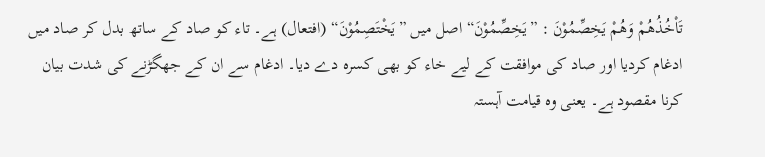تَاْخُذُهُمْ وَهُمْ يَخِصِّمُوْنَ : ”يَخِصِّمُوْنَ“ اصل میں ”یَخْتَصِمُوْنَ“ (افتعال) ہے۔ تاء کو صاد کے ساتھ بدل کر صاد میں ادغام کردیا اور صاد کی موافقت کے لیے خاء کو بھی کسرہ دے دیا۔ ادغام سے ان کے جھگڑنے کی شدت بیان کرنا مقصود ہے۔ یعنی وہ قیامت آہستہ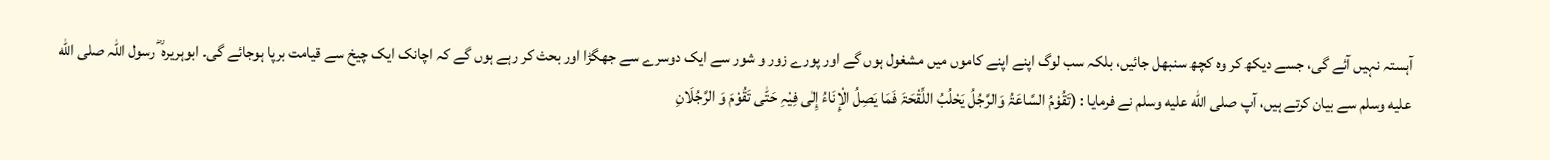آہستہ نہیں آئے گی، جسے دیکھ کر وہ کچھ سنبھل جائیں، بلکہ سب لوگ اپنے اپنے کاموں میں مشغول ہوں گے اور پورے زور و شور سے ایک دوسرے سے جھگڑا اور بحث کر رہے ہوں گے کہ اچانک ایک چیخ سے قیامت برپا ہوجائے گی۔ ابوہریرہ ؓ رسول اللہ صلى الله عليه وسلم سے بیان کرتے ہیں، آپ صلى الله عليه وسلم نے فرمایا : (تَقُوْمُ السَّاعَۃُ وَالرَّجُلُ یَحْلُبُ اللِّقْحَۃَ فَمَا یَصِلُ الْإِنَاءُ إِلٰی فِیْہِ حَتّٰی تَقُوْمَ وَ الرَّجُلَانِ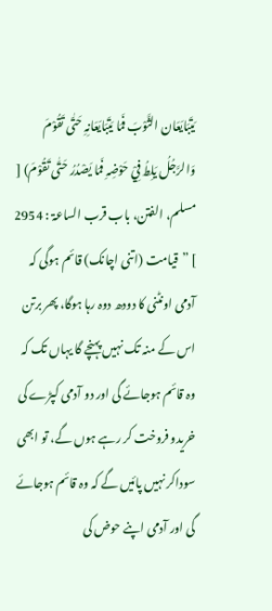یَتَبَایَعَان الثَّوْبَ فَمَا یَتَبَایَعَانِہِ حَتّٰی تَقُوْمَ وَالرَّجُلُ یَلِطُ فِيْ حَوْضِہِ فَمَا یَصْدُرُ حَتّٰی تَقُوْمَ) [ مسلم، الفتن، باب قرب الساعۃ : 2954 ] ”قیامت (اتنی اچانک) قائم ہوگی کہ آدمی اونٹنی کا دودھ دوہ رہا ہوگا، پھر برتن اس کے منہ تک نہیں پہنچے گا یہاں تک کہ وہ قائم ہوجائے گی اور دو آدمی کپڑے کی خریدو فروخت کر رہے ہوں گے، تو ابھی سوداکر نہیں پائیں گے کہ وہ قائم ہوجائے گی اور آدمی اپنے حوض کی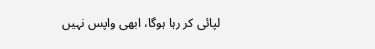لپائی کر رہا ہوگا، ابھی واپس نہیں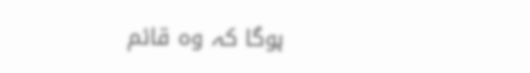ہوگا کہ وہ قائم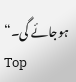ہوجائے گی۔“
Top